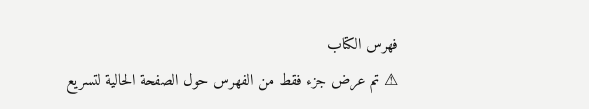فهرس الكتاب
⚠ تم عرض جزء فقط من الفهرس حول الصفحة الحالية لتسريع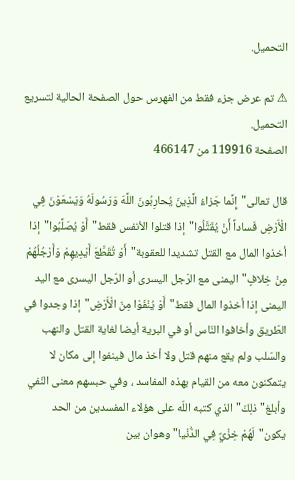التحميل.

⚠ تم عرض جزء فقط من الفهرس حول الصفحة الحالية لتسريع التحميل.
الصفحة 119916 من 466147

قال تعالى"إِنَّما جَزاءُ الَّذِينَ يُحارِبُونَ اللَّهَ وَرَسُولَهُ وَيَسْعَوْنَ فِي الْأَرْضِ فَساداً أَنْ يُقَتَّلُوا"إذا قتلوا الأنفس فقط"أَوْ يُصَلَّبُوا"إذا أخذوا المال مع القتل تشديدا للعقوبة"أَوْ تُقَطَّعَ أَيْدِيهِمْ وَأَرْجُلُهُمْ مِنْ خِلافٍ"اليمنى مع الرّجل اليسرى أو الرّجل اليسرى مع اليد اليمنى إذا أخذوا المال فقط"أَوْ يُنْفَوْا مِنَ الْأَرْضِ"إذا وجدوا في الطّريق وأخافوا النّاس أو في البرية أيضا لغاية القتل والنهب والسّلب ولم يقع منهم قتل ولا أخذ مال فينفوا إلى مكان لا يتمكنون معه من القيام بهذه المفاسد ، وفي حبسهم معنى النّفي وأبلغ"ذلِكَ"الذي كتبه اللّه على هؤلاء المفسدين من الحد يكون"لَهُمْ خِزْيٌ فِي الدُّنْيا"وهوان بين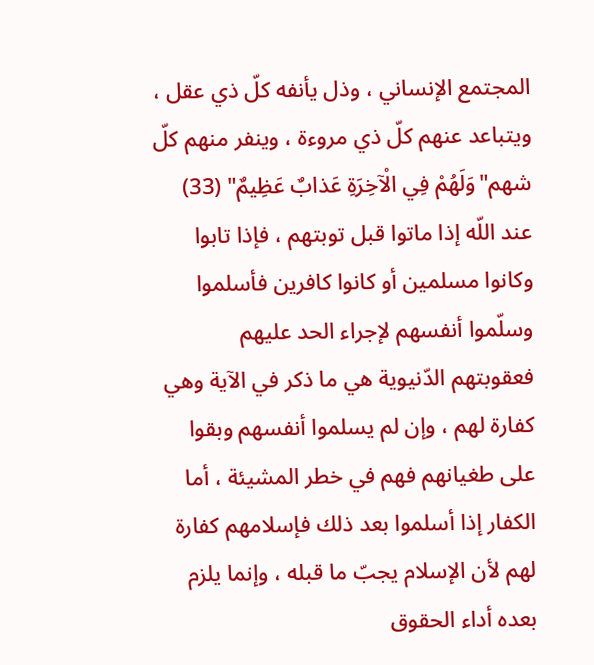المجتمع الإنساني ، وذل يأنفه كلّ ذي عقل ، ويتباعد عنهم كلّ ذي مروءة ، وينفر منهم كلّ شهم"وَلَهُمْ فِي الْآخِرَةِ عَذابٌ عَظِيمٌ" (33) عند اللّه إذا ماتوا قبل توبتهم ، فإذا تابوا وكانوا مسلمين أو كانوا كافرين فأسلموا وسلّموا أنفسهم لإجراء الحد عليهم فعقوبتهم الدّنيوية هي ما ذكر في الآية وهي كفارة لهم ، وإن لم يسلموا أنفسهم وبقوا على طغيانهم فهم في خطر المشيئة ، أما الكفار إذا أسلموا بعد ذلك فإسلامهم كفارة لهم لأن الإسلام يجبّ ما قبله ، وإنما يلزم بعده أداء الحقوق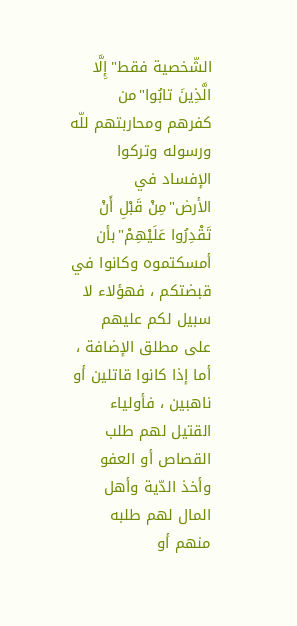الشّخصية فقط"إِلَّا الَّذِينَ تابُوا"من كفرهم ومحاربتهم للّه ورسوله وتركوا الإفساد في الأرض"مِنْ قَبْلِ أَنْ تَقْدِرُوا عَلَيْهِمْ"بأن أمسكتموه وكانوا في قبضتكم ، فهؤلاء لا سبيل لكم عليهم على مطلق الإضافة ، أما إذا كانوا قاتلين أو ناهبين ، فأولياء القتيل لهم طلب القصاص أو العفو وأخذ الدّية وأهل المال لهم طلبه منهم أو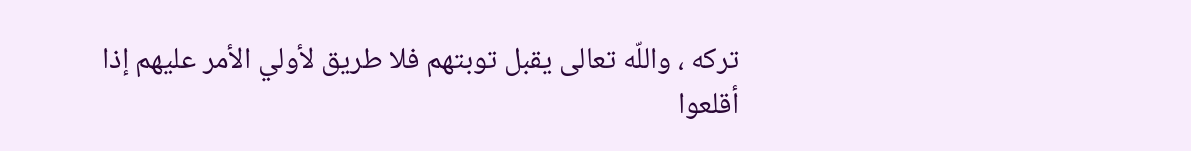تركه ، واللّه تعالى يقبل توبتهم فلا طريق لأولي الأمر عليهم إذا أقلعوا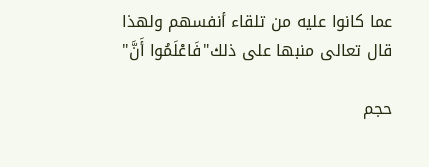عما كانوا عليه من تلقاء أنفسهم ولهذا قال تعالى منبها على ذلك"فَاعْلَمُوا أَنَّ"

حجم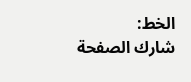الخط:
شارك الصفحة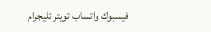فيسبوك واتساب تويتر تليجرام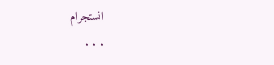انستجرام
. . .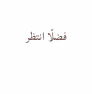فضلًا انتظر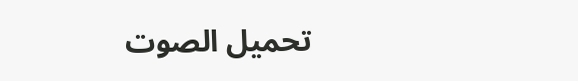تحميل الصوت